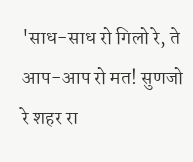'साध-साध रो गिलो रे, ते आप-आप रो मत! सुणजो रे शहर रा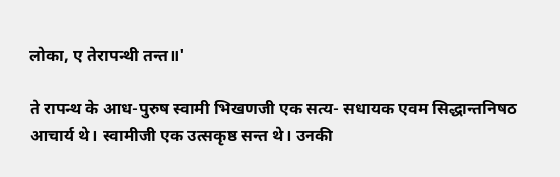लोका, ए तेरापन्थी तन्त॥'

ते रापन्थ के आध-पुरुष स्वामी भिखणजी एक सत्य- सधायक एवम सिद्धान्तनिषठ आचार्य थे। स्वामीजी एक उत्सकृष्ठ सन्त थे। उनकी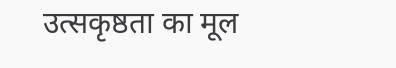उत्सकृष्ठता का मूल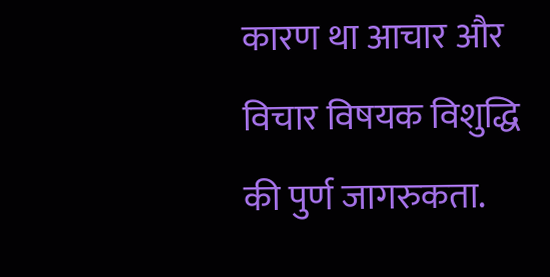कारण था आचार और विचार विषयक विशुद्धि की पुर्ण जागरुकता.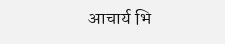आचार्य भि